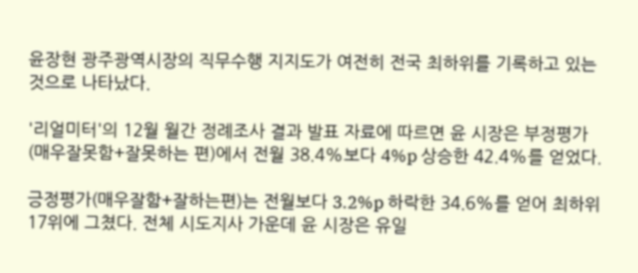윤장현 광주광역시장의 직무수행 지지도가 여전히 전국 최하위를 기록하고 있는 것으로 나타났다.

'리얼미터'의 12월 월간 정례조사 결과 발표 자료에 따르면 윤 시장은 부정평가(매우잘못함+잘못하는 편)에서 전월 38.4%보다 4%p 상승한 42.4%를 얻었다.

긍정평가(매우잘함+잘하는편)는 전월보다 3.2%p 하락한 34.6%를 얻어 최하위 17위에 그쳤다. 전체 시도지사 가운데 윤 시장은 유일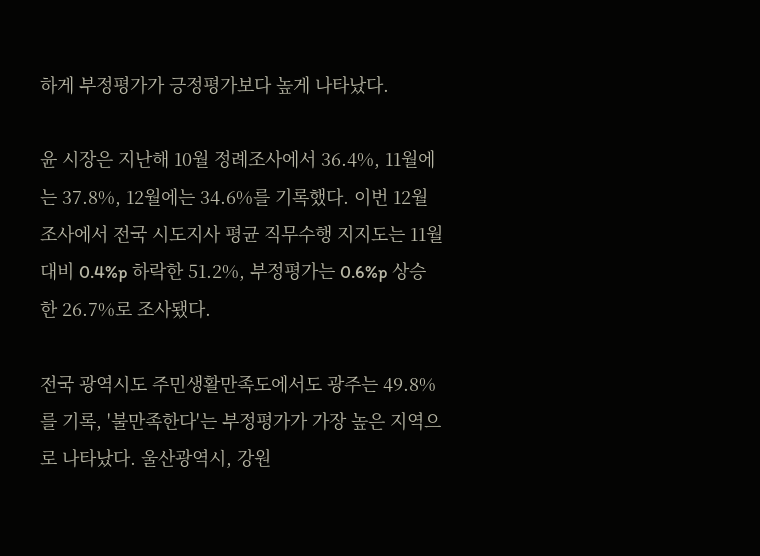하게 부정평가가 긍정평가보다 높게 나타났다.

윤 시장은 지난해 10월 정례조사에서 36.4%, 11월에는 37.8%, 12월에는 34.6%를 기록했다. 이번 12월 조사에서 전국 시도지사 평균 직무수행 지지도는 11월 대비 0.4%p 하락한 51.2%, 부정평가는 0.6%p 상승한 26.7%로 조사됐다.

전국 광역시도 주민생활만족도에서도 광주는 49.8%를 기록, '불만족한다'는 부정평가가 가장 높은 지역으로 나타났다. 울산광역시, 강원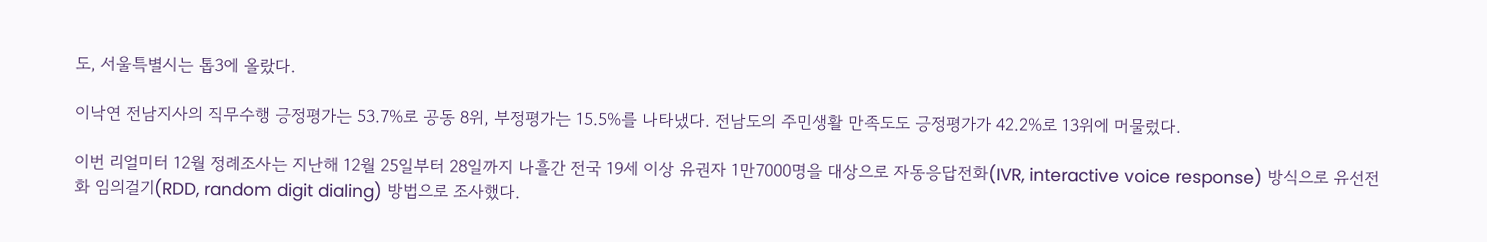도, 서울특별시는 톱3에 올랐다.

이낙연 전남지사의 직무수행 긍정평가는 53.7%로 공동 8위, 부정평가는 15.5%를 나타냈다. 전남도의 주민생활 만족도도 긍정평가가 42.2%로 13위에 머물렀다.

이번 리얼미터 12월 정례조사는 지난해 12월 25일부터 28일까지 나흘간 전국 19세 이상 유권자 1만7000명을 대상으로 자동응답전화(IVR, interactive voice response) 방식으로 유선전화 임의걸기(RDD, random digit dialing) 방법으로 조사했다.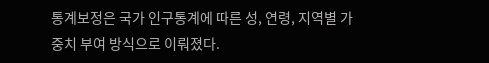통계보정은 국가 인구통계에 따른 성, 연령, 지역별 가중치 부여 방식으로 이뤄졌다.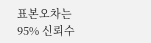표본오차는 95% 신뢰수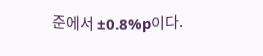준에서 ±0.8%p이다.